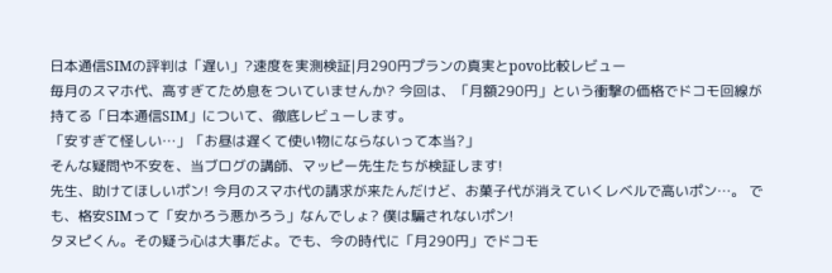日本通信SIMの評判は「遅い」?速度を実測検証|月290円プランの真実とpovo比較レビュー
毎月のスマホ代、高すぎてため息をついていませんか? 今回は、「月額290円」という衝撃の価格でドコモ回線が持てる「日本通信SIM」について、徹底レビューします。
「安すぎて怪しい…」「お昼は遅くて使い物にならないって本当?」
そんな疑問や不安を、当ブログの講師、マッピー先生たちが検証します!
先生、助けてほしいポン! 今月のスマホ代の請求が来たんだけど、お菓子代が消えていくレベルで高いポン…。 でも、格安SIMって「安かろう悪かろう」なんでしょ? 僕は騙されないポン!
タヌピくん。その疑う心は大事だよ。でも、今の時代に「月290円」でドコモ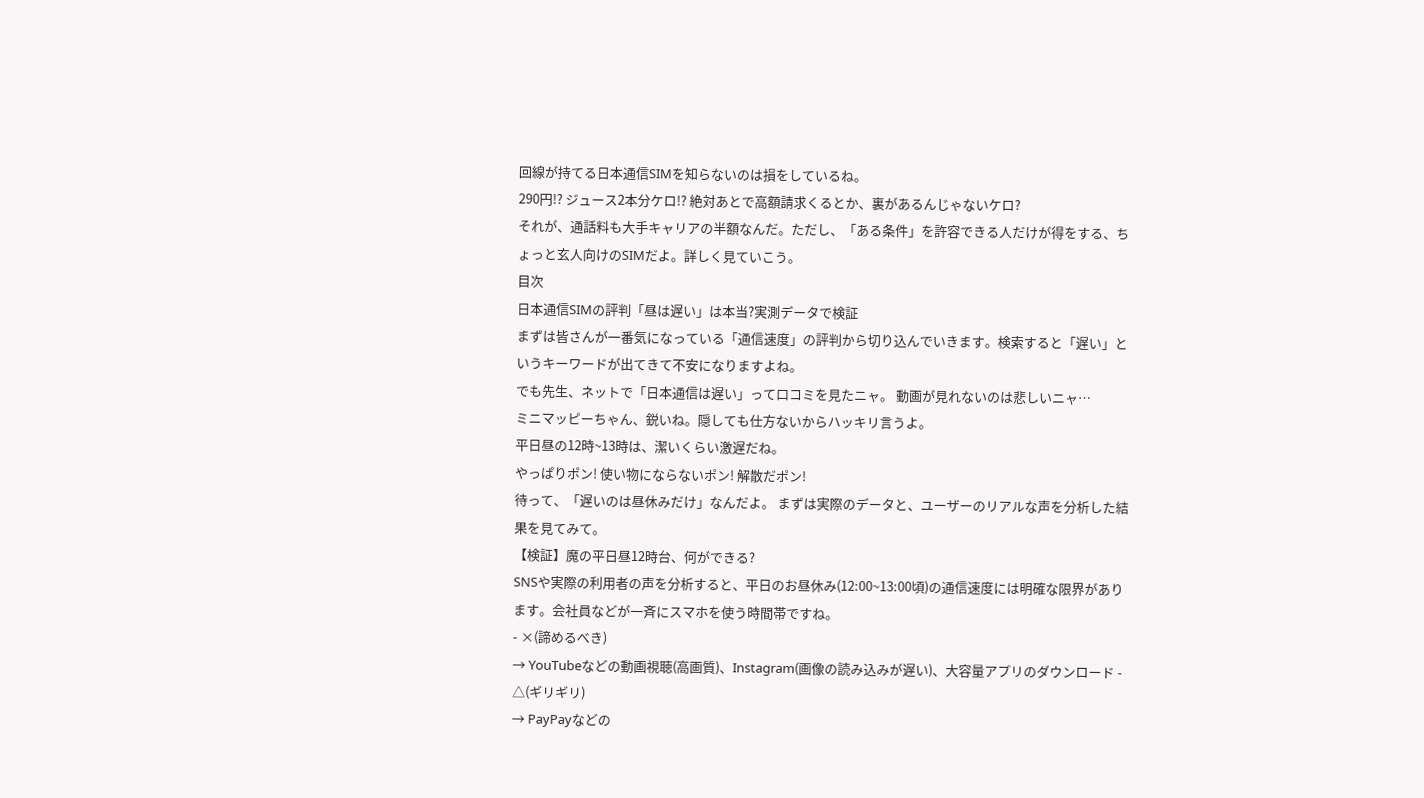回線が持てる日本通信SIMを知らないのは損をしているね。
290円!? ジュース2本分ケロ!? 絶対あとで高額請求くるとか、裏があるんじゃないケロ?
それが、通話料も大手キャリアの半額なんだ。ただし、「ある条件」を許容できる人だけが得をする、ちょっと玄人向けのSIMだよ。詳しく見ていこう。
目次
日本通信SIMの評判「昼は遅い」は本当?実測データで検証
まずは皆さんが一番気になっている「通信速度」の評判から切り込んでいきます。検索すると「遅い」というキーワードが出てきて不安になりますよね。
でも先生、ネットで「日本通信は遅い」って口コミを見たニャ。 動画が見れないのは悲しいニャ…
ミニマッピーちゃん、鋭いね。隠しても仕方ないからハッキリ言うよ。
平日昼の12時~13時は、潔いくらい激遅だね。
やっぱりポン! 使い物にならないポン! 解散だポン!
待って、「遅いのは昼休みだけ」なんだよ。 まずは実際のデータと、ユーザーのリアルな声を分析した結果を見てみて。
【検証】魔の平日昼12時台、何ができる?
SNSや実際の利用者の声を分析すると、平日のお昼休み(12:00~13:00頃)の通信速度には明確な限界があります。会社員などが一斉にスマホを使う時間帯ですね。
- ×(諦めるべき)
→ YouTubeなどの動画視聴(高画質)、Instagram(画像の読み込みが遅い)、大容量アプリのダウンロード - △(ギリギリ)
→ PayPayなどの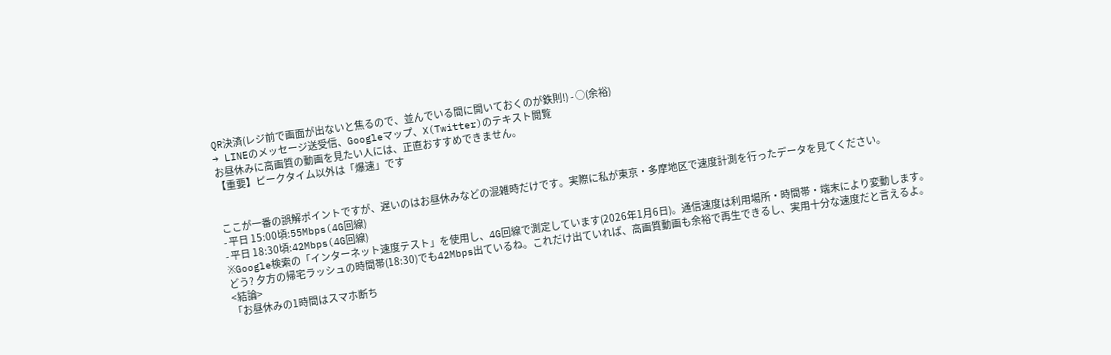QR決済(レジ前で画面が出ないと焦るので、並んでいる間に開いておくのが鉄則!) - ○(余裕)
→ LINEのメッセージ送受信、Googleマップ、X(Twitter)のテキスト閲覧
お昼休みに高画質の動画を見たい人には、正直おすすめできません。
【重要】ピークタイム以外は「爆速」です


ここが一番の誤解ポイントですが、遅いのはお昼休みなどの混雑時だけです。実際に私が東京・多摩地区で速度計測を行ったデータを見てください。
- 平日 15:00頃:55Mbps(4G回線)
- 平日 18:30頃:42Mbps(4G回線)
※Google検索の「インターネット速度テスト」を使用し、4G回線で測定しています(2026年1月6日)。通信速度は利用場所・時間帯・端末により変動します。
どう? 夕方の帰宅ラッシュの時間帯(18:30)でも42Mbps出ているね。これだけ出ていれば、高画質動画も余裕で再生できるし、実用十分な速度だと言えるよ。
<結論>
「お昼休みの1時間はスマホ断ち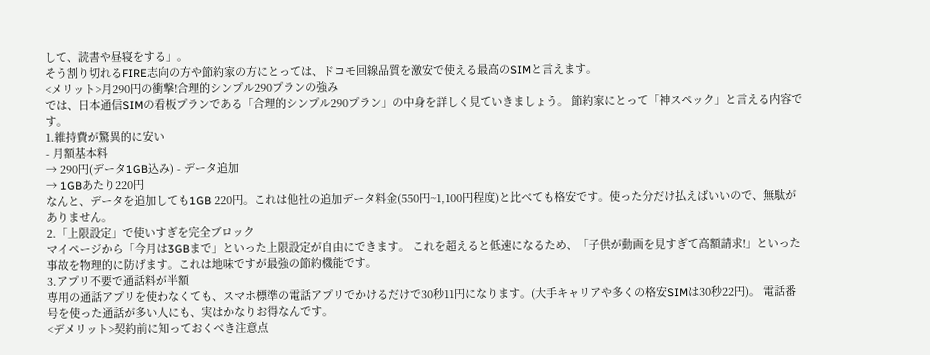して、読書や昼寝をする」。
そう割り切れるFIRE志向の方や節約家の方にとっては、ドコモ回線品質を激安で使える最高のSIMと言えます。
<メリット>月290円の衝撃!合理的シンプル290プランの強み
では、日本通信SIMの看板プランである「合理的シンプル290プラン」の中身を詳しく見ていきましょう。 節約家にとって「神スペック」と言える内容です。
1.維持費が驚異的に安い
- 月額基本料
→ 290円(データ1GB込み) - データ追加
→ 1GBあたり220円
なんと、データを追加しても1GB 220円。これは他社の追加データ料金(550円~1,100円程度)と比べても格安です。使った分だけ払えばいいので、無駄がありません。
2.「上限設定」で使いすぎを完全ブロック
マイページから「今月は3GBまで」といった上限設定が自由にできます。 これを超えると低速になるため、「子供が動画を見すぎて高額請求!」といった事故を物理的に防げます。これは地味ですが最強の節約機能です。
3.アプリ不要で通話料が半額
専用の通話アプリを使わなくても、スマホ標準の電話アプリでかけるだけで30秒11円になります。(大手キャリアや多くの格安SIMは30秒22円)。 電話番号を使った通話が多い人にも、実はかなりお得なんです。
<デメリット>契約前に知っておくべき注意点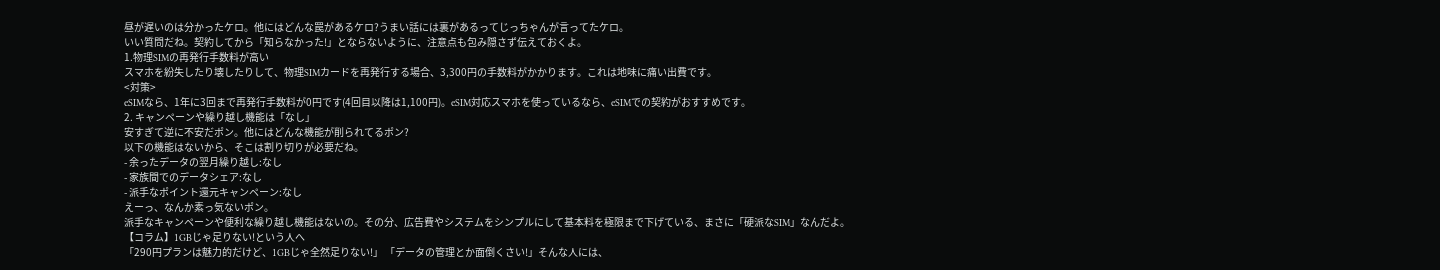昼が遅いのは分かったケロ。他にはどんな罠があるケロ?うまい話には裏があるってじっちゃんが言ってたケロ。
いい質問だね。契約してから「知らなかった!」とならないように、注意点も包み隠さず伝えておくよ。
1.物理SIMの再発行手数料が高い
スマホを紛失したり壊したりして、物理SIMカードを再発行する場合、3,300円の手数料がかかります。これは地味に痛い出費です。
<対策>
eSIMなら、1年に3回まで再発行手数料が0円です(4回目以降は1,100円)。eSIM対応スマホを使っているなら、eSIMでの契約がおすすめです。
2. キャンペーンや繰り越し機能は「なし」
安すぎて逆に不安だポン。他にはどんな機能が削られてるポン?
以下の機能はないから、そこは割り切りが必要だね。
- 余ったデータの翌月繰り越し:なし
- 家族間でのデータシェア:なし
- 派手なポイント還元キャンペーン:なし
えーっ、なんか素っ気ないポン。
派手なキャンペーンや便利な繰り越し機能はないの。その分、広告費やシステムをシンプルにして基本料を極限まで下げている、まさに「硬派なSIM」なんだよ。
【コラム】1GBじゃ足りない!という人へ
「290円プランは魅力的だけど、1GBじゃ全然足りない!」 「データの管理とか面倒くさい!」そんな人には、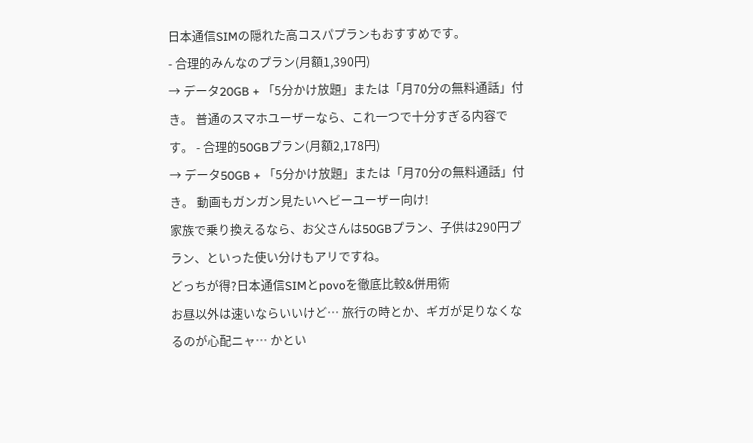日本通信SIMの隠れた高コスパプランもおすすめです。
- 合理的みんなのプラン(月額1,390円)
→ データ20GB + 「5分かけ放題」または「月70分の無料通話」付き。 普通のスマホユーザーなら、これ一つで十分すぎる内容です。 - 合理的50GBプラン(月額2,178円)
→ データ50GB + 「5分かけ放題」または「月70分の無料通話」付き。 動画もガンガン見たいヘビーユーザー向け!
家族で乗り換えるなら、お父さんは50GBプラン、子供は290円プラン、といった使い分けもアリですね。
どっちが得?日本通信SIMとpovoを徹底比較&併用術
お昼以外は速いならいいけど… 旅行の時とか、ギガが足りなくなるのが心配ニャ… かとい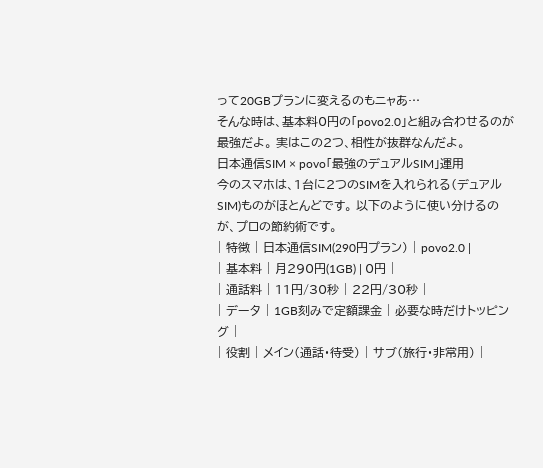って20GBプランに変えるのもニャあ…
そんな時は、基本料0円の「povo2.0」と組み合わせるのが最強だよ。 実はこの2つ、相性が抜群なんだよ。
日本通信SIM × povo「最強のデュアルSIM」運用
今のスマホは、1台に2つのSIMを入れられる(デュアルSIM)ものがほとんどです。 以下のように使い分けるのが、プロの節約術です。
| 特徴 | 日本通信SIM(290円プラン) | povo2.0 |
| 基本料 | 月290円(1GB) | 0円 |
| 通話料 | 11円/30秒 | 22円/30秒 |
| データ | 1GB刻みで定額課金 | 必要な時だけトッピング |
| 役割 | メイン(通話・待受) | サブ(旅行・非常用) |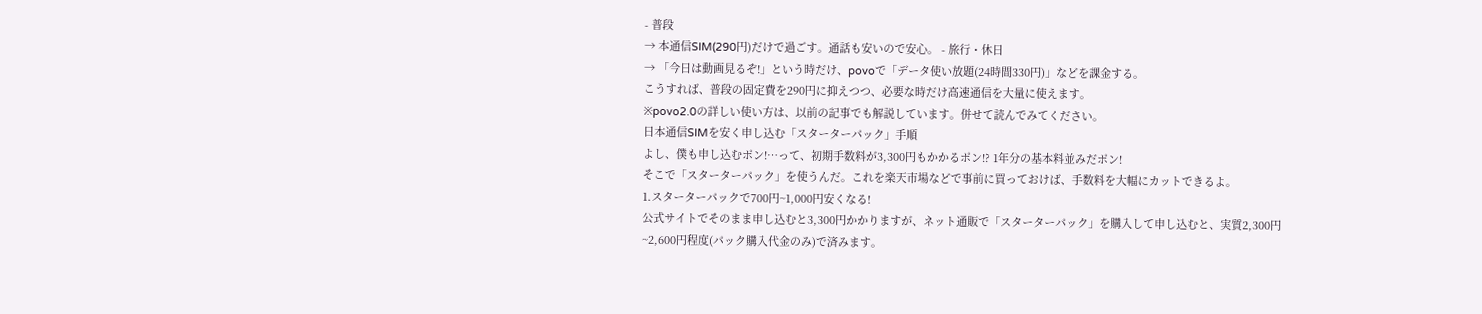- 普段
→ 本通信SIM(290円)だけで過ごす。通話も安いので安心。 - 旅行・休日
→ 「今日は動画見るぞ!」という時だけ、povoで「データ使い放題(24時間330円)」などを課金する。
こうすれば、普段の固定費を290円に抑えつつ、必要な時だけ高速通信を大量に使えます。
※povo2.0の詳しい使い方は、以前の記事でも解説しています。併せて読んでみてください。
日本通信SIMを安く申し込む「スターターパック」手順
よし、僕も申し込むポン!…って、初期手数料が3,300円もかかるポン!? 1年分の基本料並みだポン!
そこで「スターターパック」を使うんだ。これを楽天市場などで事前に買っておけば、手数料を大幅にカットできるよ。
1.スターターパックで700円~1,000円安くなる!
公式サイトでそのまま申し込むと3,300円かかりますが、ネット通販で「スターターパック」を購入して申し込むと、実質2,300円~2,600円程度(パック購入代金のみ)で済みます。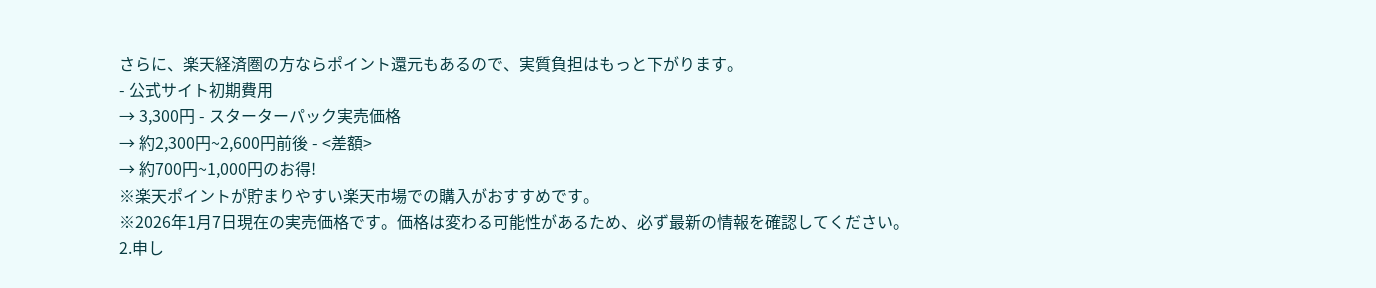さらに、楽天経済圏の方ならポイント還元もあるので、実質負担はもっと下がります。
- 公式サイト初期費用
→ 3,300円 - スターターパック実売価格
→ 約2,300円~2,600円前後 - <差額>
→ 約700円~1,000円のお得!
※楽天ポイントが貯まりやすい楽天市場での購入がおすすめです。
※2026年1月7日現在の実売価格です。価格は変わる可能性があるため、必ず最新の情報を確認してください。
2.申し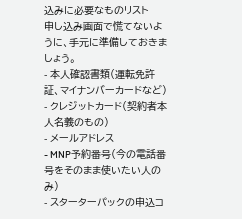込みに必要なものリスト
申し込み画面で慌てないように、手元に準備しておきましょう。
- 本人確認書類(運転免許証、マイナンバーカードなど)
- クレジットカード(契約者本人名義のもの)
- メールアドレス
- MNP予約番号(今の電話番号をそのまま使いたい人のみ)
- スターターパックの申込コ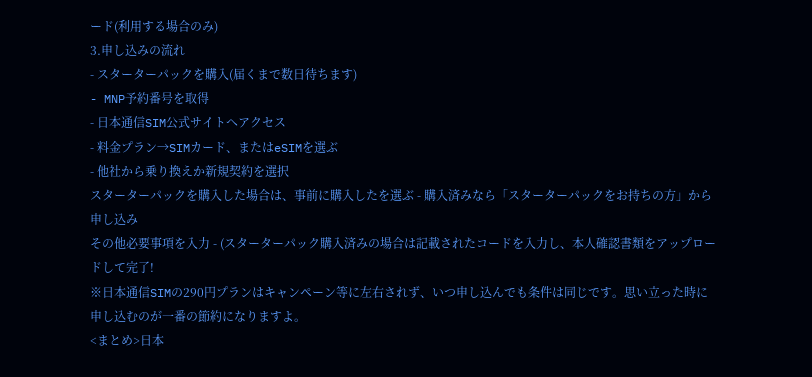ード(利用する場合のみ)
3.申し込みの流れ
- スターターパックを購入(届くまで数日待ちます)
- MNP予約番号を取得
- 日本通信SIM公式サイトへアクセス
- 料金プラン→SIMカード、またはeSIMを選ぶ
- 他社から乗り換えか新規契約を選択
スターターパックを購入した場合は、事前に購入したを選ぶ - 購入済みなら「スターターパックをお持ちの方」から申し込み
その他必要事項を入力 - (スターターパック購入済みの場合は記載されたコードを入力し、本人確認書類をアップロードして完了!
※日本通信SIMの290円プランはキャンペーン等に左右されず、いつ申し込んでも条件は同じです。思い立った時に申し込むのが一番の節約になりますよ。
<まとめ>日本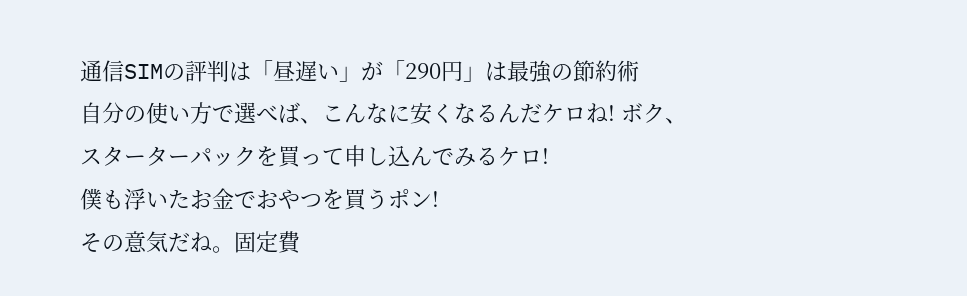通信SIMの評判は「昼遅い」が「290円」は最強の節約術
自分の使い方で選べば、こんなに安くなるんだケロね! ボク、スターターパックを買って申し込んでみるケロ!
僕も浮いたお金でおやつを買うポン!
その意気だね。固定費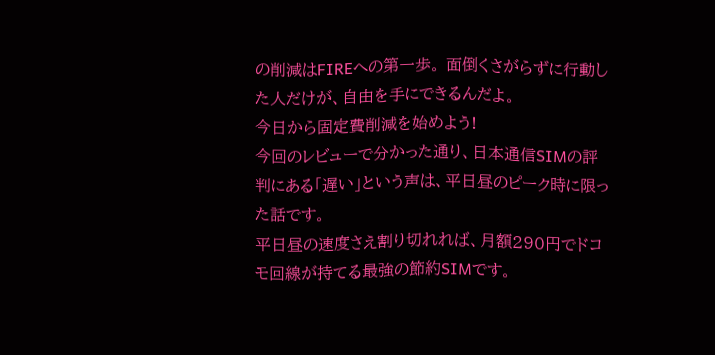の削減はFIREへの第一歩。 面倒くさがらずに行動した人だけが、自由を手にできるんだよ。
今日から固定費削減を始めよう!
今回のレビューで分かった通り、日本通信SIMの評判にある「遅い」という声は、平日昼のピーク時に限った話です。
平日昼の速度さえ割り切れれば、月額290円でドコモ回線が持てる最強の節約SIMです。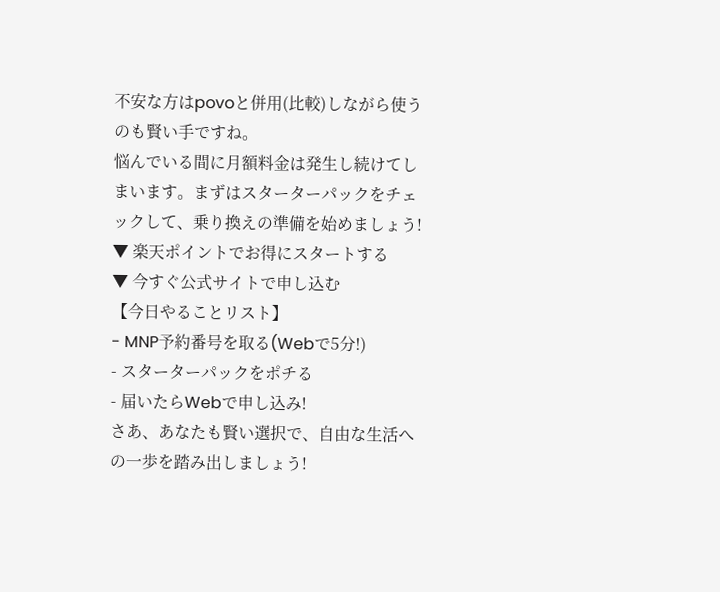不安な方はpovoと併用(比較)しながら使うのも賢い手ですね。
悩んでいる間に月額料金は発生し続けてしまいます。まずはスターターパックをチェックして、乗り換えの準備を始めましょう!
▼ 楽天ポイントでお得にスタートする
▼ 今すぐ公式サイトで申し込む
【今日やることリスト】
- MNP予約番号を取る(Webで5分!)
- スターターパックをポチる
- 届いたらWebで申し込み!
さあ、あなたも賢い選択で、自由な生活への一歩を踏み出しましょう!